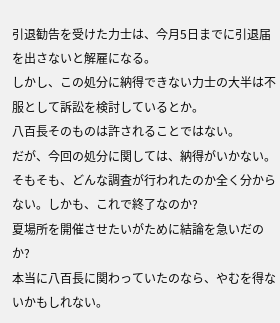引退勧告を受けた力士は、今月5日までに引退届を出さないと解雇になる。
しかし、この処分に納得できない力士の大半は不服として訴訟を検討しているとか。
八百長そのものは許されることではない。
だが、今回の処分に関しては、納得がいかない。
そもそも、どんな調査が行われたのか全く分からない。しかも、これで終了なのか?
夏場所を開催させたいがために結論を急いだのか?
本当に八百長に関わっていたのなら、やむを得ないかもしれない。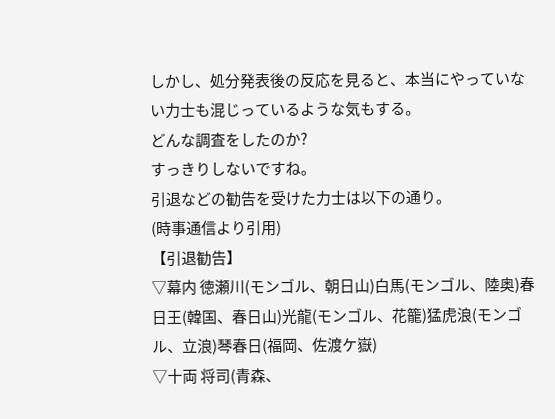しかし、処分発表後の反応を見ると、本当にやっていない力士も混じっているような気もする。
どんな調査をしたのか?
すっきりしないですね。
引退などの勧告を受けた力士は以下の通り。
(時事通信より引用)
【引退勧告】
▽幕内 徳瀬川(モンゴル、朝日山)白馬(モンゴル、陸奥)春日王(韓国、春日山)光龍(モンゴル、花籠)猛虎浪(モンゴル、立浪)琴春日(福岡、佐渡ケ嶽)
▽十両 将司(青森、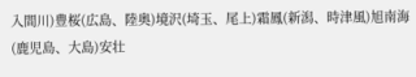入間川)豊桜(広島、陸奥)境沢(埼玉、尾上)霜鳳(新潟、時津風)旭南海(鹿児島、大島)安壮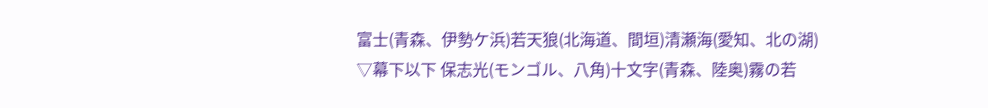富士(青森、伊勢ケ浜)若天狼(北海道、間垣)清瀬海(愛知、北の湖)
▽幕下以下 保志光(モンゴル、八角)十文字(青森、陸奥)霧の若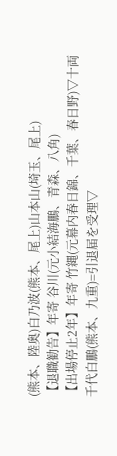(熊本、陸奥)白乃波(熊本、尾上)山本山(埼玉、尾上)
【退職勧告】年寄 谷川(元小結海鵬、青森、八角)
【出場停止2年】年寄 竹縄(元幕内春日錦、千葉、春日野)▽十両 千代白鵬(熊本、九重)=引退届を受理▽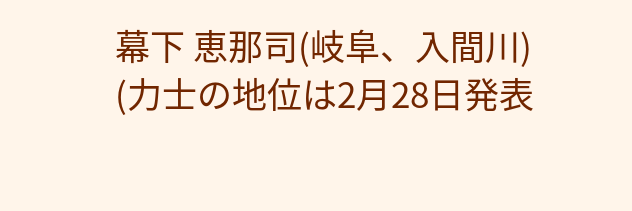幕下 恵那司(岐阜、入間川)
(力士の地位は2月28日発表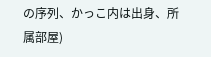の序列、かっこ内は出身、所属部屋)